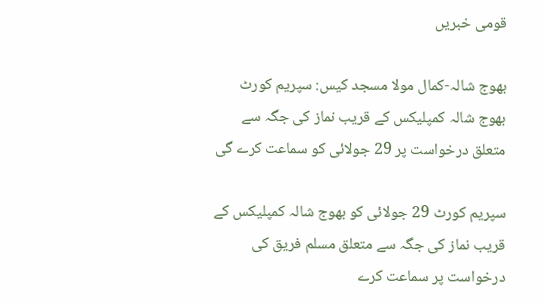قومی خبریں

بھوج شالہ-کمال مولا مسجد کیس: سپریم کورٹ بھوج شالہ کمپلیکس کے قریب نماز کی جگہ سے متعلق درخواست پر 29 جولائی کو سماعت کرے گی

سپریم کورٹ 29 جولائی کو بھوج شالہ کمپلیکس کے قریب نماز کی جگہ سے متعلق مسلم فریق کی درخواست پر سماعت کرے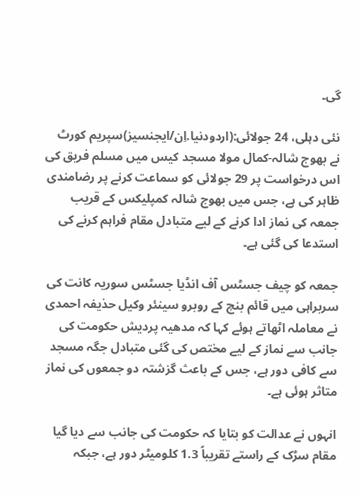گی۔

نئی دہلی، 24 جولائی:(اردودنیا.اِن/ایجنسیز)سپریم کورٹ نے بھوج شالہ-کمال مولا مسجد کیس میں مسلم فریق کی اس درخواست پر 29 جولائی کو سماعت کرنے پر رضامندی ظاہر کی ہے، جس میں بھوج شالہ کمپلیکس کے قریب جمعہ کی نماز ادا کرنے کے لیے متبادل مقام فراہم کرنے کی استدعا کی گئی ہے۔

جمعہ کو چیف جسٹس آف انڈیا جسٹس سوریہ کانت کی سربراہی میں قائم بنچ کے روبرو سینئر وکیل حذیفہ احمدی نے معاملہ اٹھاتے ہوئے کہا کہ مدھیہ پردیش حکومت کی جانب سے نماز کے لیے مختص کی گئی متبادل جگہ مسجد سے کافی دور ہے، جس کے باعث گزشتہ دو جمعوں کی نماز متاثر ہوئی ہے۔

انہوں نے عدالت کو بتایا کہ حکومت کی جانب سے دیا گیا مقام سڑک کے راستے تقریباً 1.3 کلومیٹر دور ہے، جبکہ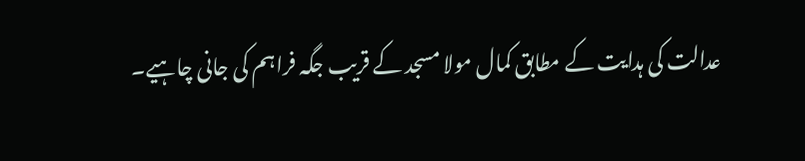عدالت کی ہدایت کے مطابق کمال مولا مسجد کے قریب جگہ فراہم کی جانی چاہیے۔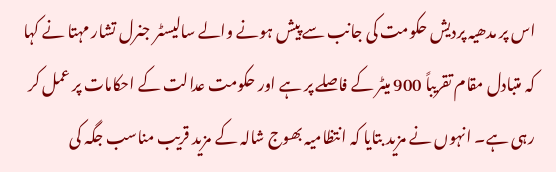اس پر مدھیہ پردیش حکومت کی جانب سے پیش ہونے والے سالیسٹر جنرل تشار مہتا نے کہا کہ متبادل مقام تقریباً 900 میٹر کے فاصلے پر ہے اور حکومت عدالت کے احکامات پر عمل کر رہی ہے۔ انہوں نے مزید بتایا کہ انتظامیہ بھوج شالہ کے مزید قریب مناسب جگہ کی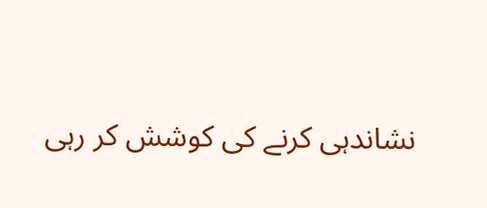نشاندہی کرنے کی کوشش کر رہی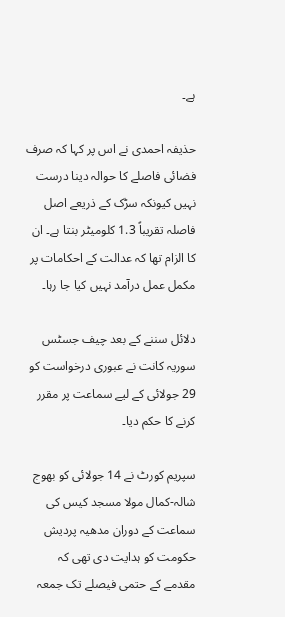ہے۔

حذیفہ احمدی نے اس پر کہا کہ صرف فضائی فاصلے کا حوالہ دینا درست نہیں کیونکہ سڑک کے ذریعے اصل فاصلہ تقریباً 1.3 کلومیٹر بنتا ہے۔ ان کا الزام تھا کہ عدالت کے احکامات پر مکمل عمل درآمد نہیں کیا جا رہا۔

دلائل سننے کے بعد چیف جسٹس سوریہ کانت نے عبوری درخواست کو 29 جولائی کے لیے سماعت پر مقرر کرنے کا حکم دیا۔

سپریم کورٹ نے 14 جولائی کو بھوج شالہ-کمال مولا مسجد کیس کی سماعت کے دوران مدھیہ پردیش حکومت کو ہدایت دی تھی کہ مقدمے کے حتمی فیصلے تک جمعہ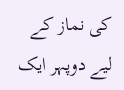کی نماز کے لیے دوپہر ایک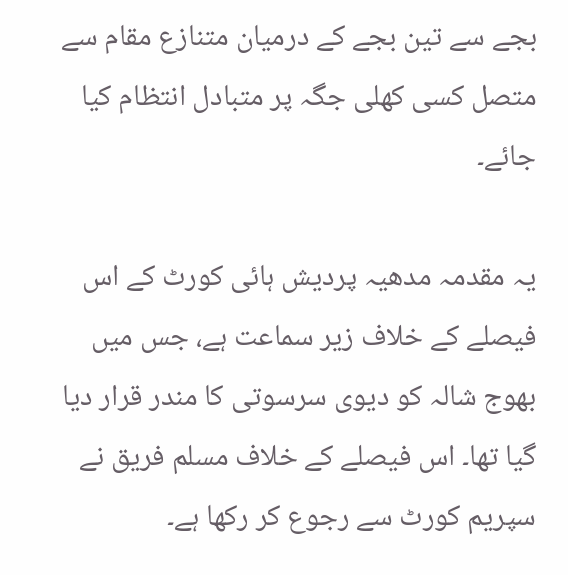بجے سے تین بجے کے درمیان متنازع مقام سے متصل کسی کھلی جگہ پر متبادل انتظام کیا جائے۔

یہ مقدمہ مدھیہ پردیش ہائی کورٹ کے اس فیصلے کے خلاف زیر سماعت ہے، جس میں بھوج شالہ کو دیوی سرسوتی کا مندر قرار دیا گیا تھا۔ اس فیصلے کے خلاف مسلم فریق نے سپریم کورٹ سے رجوع کر رکھا ہے۔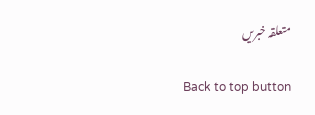متعلقہ خبریں

Back to top button